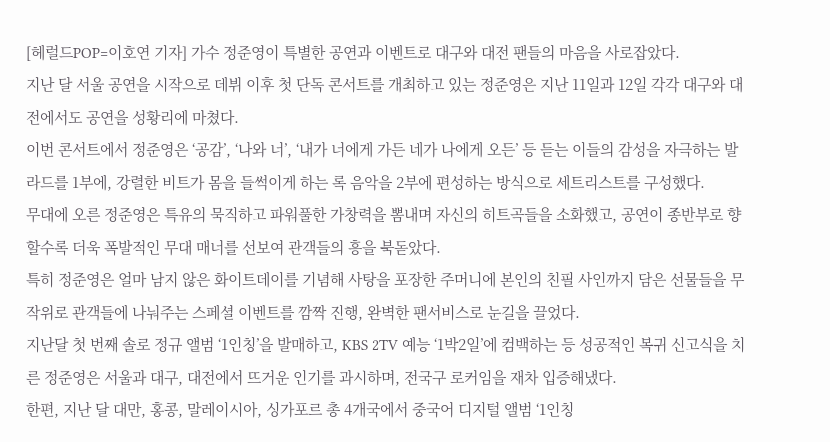[헤럴드POP=이호연 기자] 가수 정준영이 특별한 공연과 이벤트로 대구와 대전 팬들의 마음을 사로잡았다.
지난 달 서울 공연을 시작으로 데뷔 이후 첫 단독 콘서트를 개최하고 있는 정준영은 지난 11일과 12일 각각 대구와 대전에서도 공연을 성황리에 마쳤다.
이번 콘서트에서 정준영은 ‘공감’, ‘나와 너’, ‘내가 너에게 가든 네가 나에게 오든’ 등 듣는 이들의 감성을 자극하는 발라드를 1부에, 강렬한 비트가 몸을 들썩이게 하는 록 음악을 2부에 편성하는 방식으로 세트리스트를 구성했다.
무대에 오른 정준영은 특유의 묵직하고 파워풀한 가창력을 뽐내며 자신의 히트곡들을 소화했고, 공연이 종반부로 향할수록 더욱 폭발적인 무대 매너를 선보여 관객들의 흥을 북돋았다.
특히 정준영은 얼마 남지 않은 화이트데이를 기념해 사탕을 포장한 주머니에 본인의 친필 사인까지 담은 선물들을 무작위로 관객들에 나눠주는 스페셜 이벤트를 깜짝 진행, 완벽한 팬서비스로 눈길을 끌었다.
지난달 첫 번째 솔로 정규 앨범 ‘1인칭’을 발매하고, KBS 2TV 예능 ‘1박2일’에 컴백하는 등 성공적인 복귀 신고식을 치른 정준영은 서울과 대구, 대전에서 뜨거운 인기를 과시하며, 전국구 로커임을 재차 입증해냈다.
한편, 지난 달 대만, 홍콩, 말레이시아, 싱가포르 총 4개국에서 중국어 디지털 앨범 ‘1인칭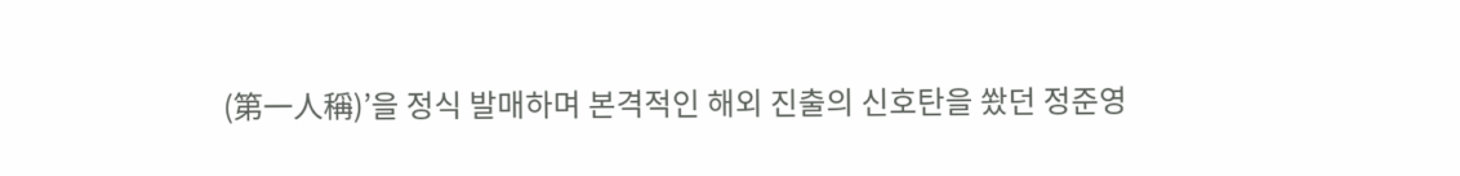(第一人稱)’을 정식 발매하며 본격적인 해외 진출의 신호탄을 쐈던 정준영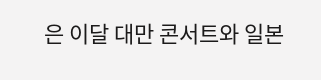은 이달 대만 콘서트와 일본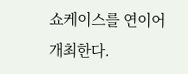쇼케이스를 연이어 개최한다.